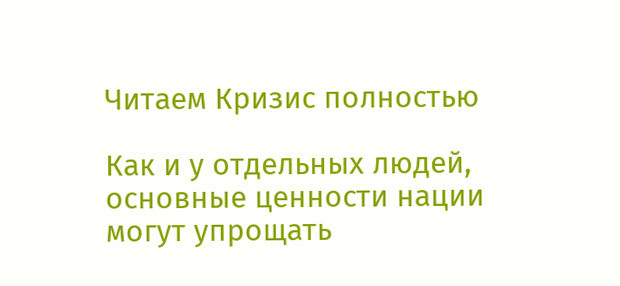Читаем Кризис полностью

Как и у отдельных людей, основные ценности нации могут упрощать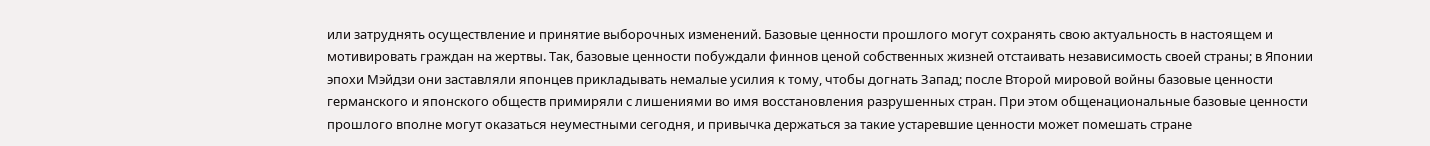или затруднять осуществление и принятие выборочных изменений. Базовые ценности прошлого могут сохранять свою актуальность в настоящем и мотивировать граждан на жертвы. Так, базовые ценности побуждали финнов ценой собственных жизней отстаивать независимость своей страны; в Японии эпохи Мэйдзи они заставляли японцев прикладывать немалые усилия к тому, чтобы догнать Запад; после Второй мировой войны базовые ценности германского и японского обществ примиряли с лишениями во имя восстановления разрушенных стран. При этом общенациональные базовые ценности прошлого вполне могут оказаться неуместными сегодня, и привычка держаться за такие устаревшие ценности может помешать стране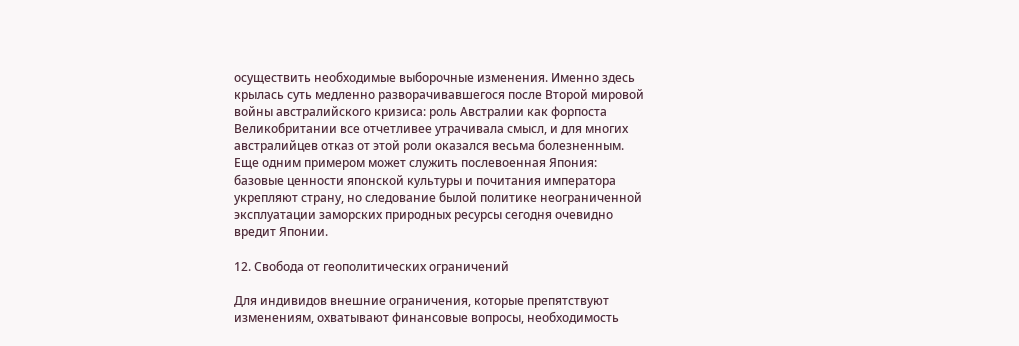осуществить необходимые выборочные изменения. Именно здесь крылась суть медленно разворачивавшегося после Второй мировой войны австралийского кризиса: роль Австралии как форпоста Великобритании все отчетливее утрачивала смысл, и для многих австралийцев отказ от этой роли оказался весьма болезненным. Еще одним примером может служить послевоенная Япония: базовые ценности японской культуры и почитания императора укрепляют страну, но следование былой политике неограниченной эксплуатации заморских природных ресурсы сегодня очевидно вредит Японии.

12. Свобода от геополитических ограничений

Для индивидов внешние ограничения, которые препятствуют изменениям, охватывают финансовые вопросы, необходимость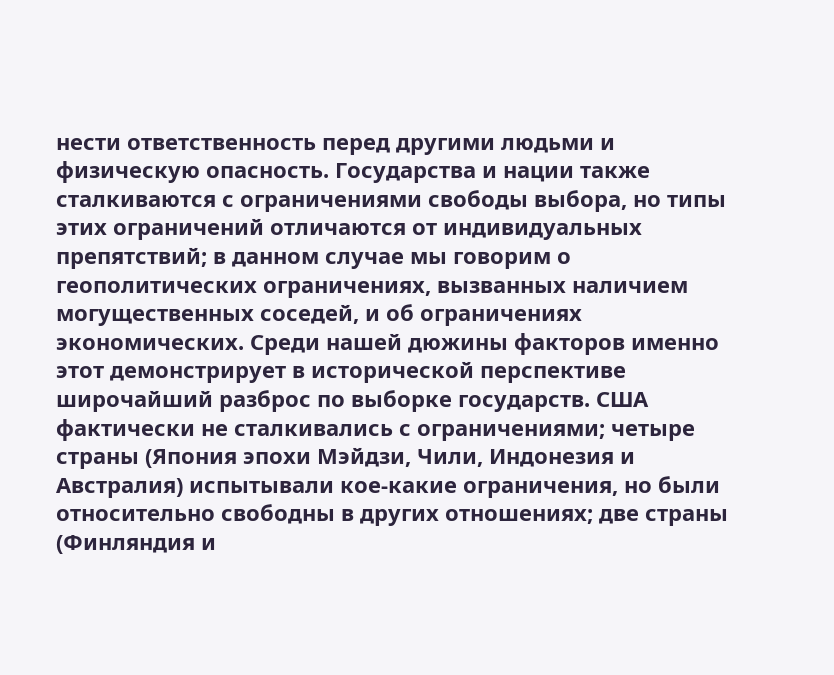нести ответственность перед другими людьми и физическую опасность. Государства и нации также сталкиваются с ограничениями свободы выбора, но типы этих ограничений отличаются от индивидуальных препятствий; в данном случае мы говорим о геополитических ограничениях, вызванных наличием могущественных соседей, и об ограничениях экономических. Среди нашей дюжины факторов именно этот демонстрирует в исторической перспективе широчайший разброс по выборке государств. США фактически не сталкивались с ограничениями; четыре страны (Япония эпохи Мэйдзи, Чили, Индонезия и Австралия) испытывали кое-какие ограничения, но были относительно свободны в других отношениях; две страны (Финляндия и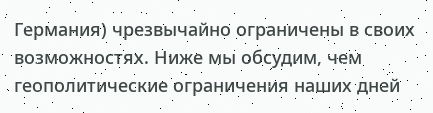Германия) чрезвычайно ограничены в своих возможностях. Ниже мы обсудим, чем геополитические ограничения наших дней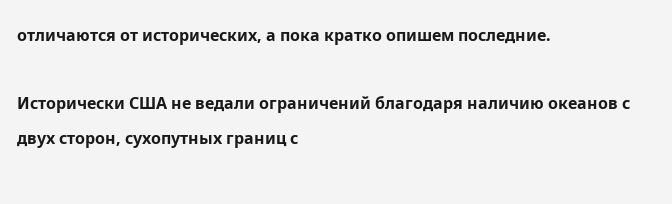отличаются от исторических, а пока кратко опишем последние.

Исторически США не ведали ограничений благодаря наличию океанов с двух сторон, сухопутных границ с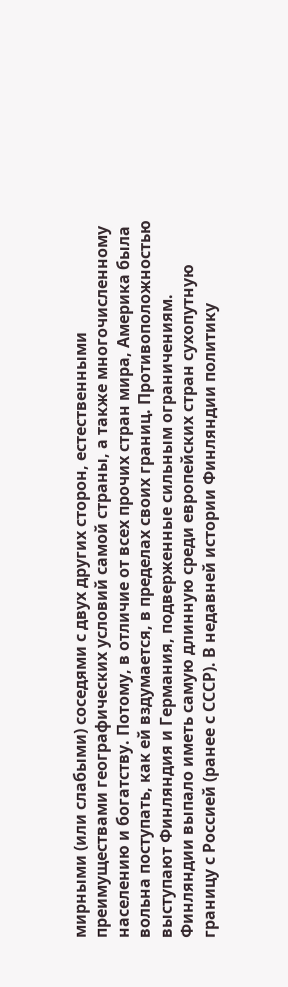мирными (или слабыми) соседями с двух других сторон, естественными преимуществами географических условий самой страны, а также многочисленному населению и богатству. Потому, в отличие от всех прочих стран мира, Америка была вольна поступать, как ей вздумается, в пределах своих границ. Противоположностью выступают Финляндия и Германия, подверженные сильным ограничениям. Финляндии выпало иметь самую длинную среди европейских стран сухопутную границу с Россией (ранее с СССР). В недавней истории Финляндии политику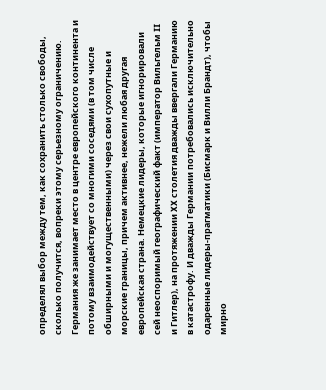определял выбор между тем, как сохранить столько свободы, сколько получится, вопреки этому серьезному ограничению. Германия же занимает место в центре европейского континента и потому взаимодействует со многими соседями (в том числе обширными и могущественными) через свои сухопутные и морские границы, причем активнее, нежели любая другая европейская страна. Немецкие лидеры, которые игнорировали сей неоспоримый географический факт (император Вильгельм II и Гитлер), на протяжении XX столетия дважды ввергали Германию в катастрофу. И дважды Германии потребовались исключительно одаренные лидеры-прагматики (Бисмарк и Вилли Брандт), чтобы мирно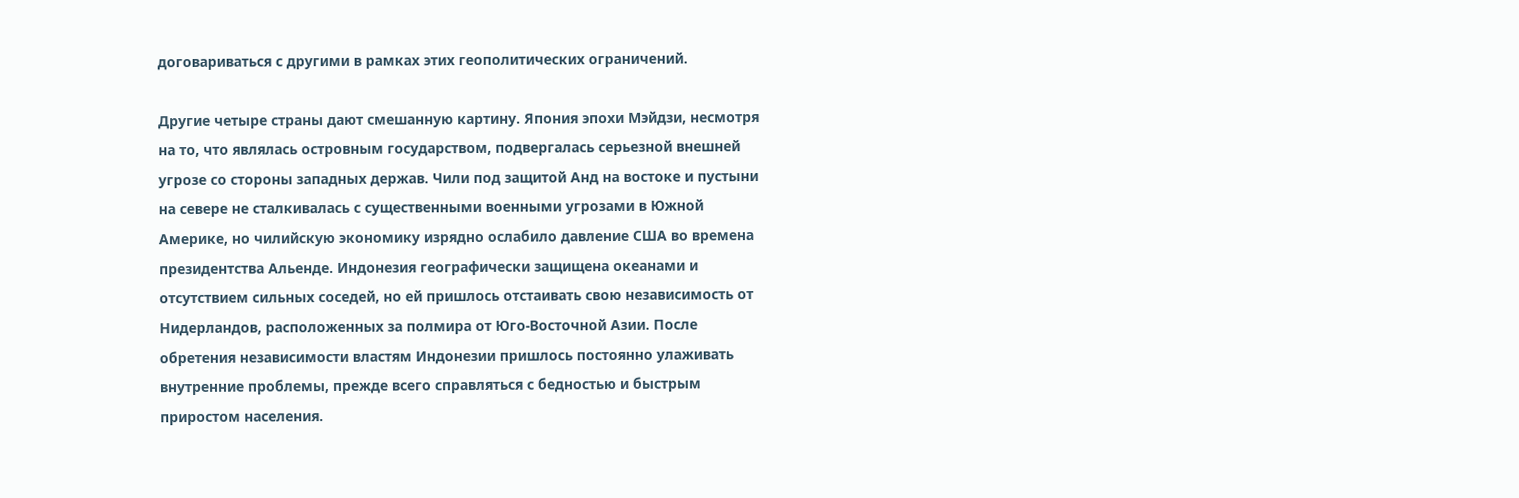договариваться с другими в рамках этих геополитических ограничений.

Другие четыре страны дают смешанную картину. Япония эпохи Мэйдзи, несмотря на то, что являлась островным государством, подвергалась серьезной внешней угрозе со стороны западных держав. Чили под защитой Анд на востоке и пустыни на севере не сталкивалась с существенными военными угрозами в Южной Америке, но чилийскую экономику изрядно ослабило давление США во времена президентства Альенде. Индонезия географически защищена океанами и отсутствием сильных соседей, но ей пришлось отстаивать свою независимость от Нидерландов, расположенных за полмира от Юго-Восточной Азии. После обретения независимости властям Индонезии пришлось постоянно улаживать внутренние проблемы, прежде всего справляться с бедностью и быстрым приростом населения.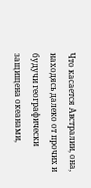Что касается Австралии, она, находясь далеко от прочих и будучи географически защищена океанами,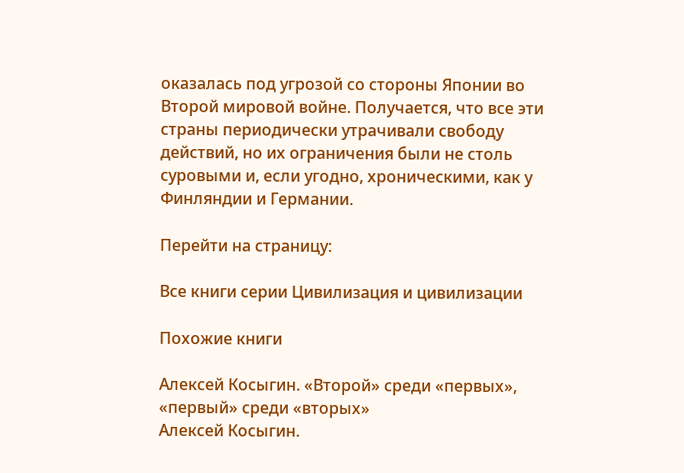оказалась под угрозой со стороны Японии во Второй мировой войне. Получается, что все эти страны периодически утрачивали свободу действий, но их ограничения были не столь суровыми и, если угодно, хроническими, как у Финляндии и Германии.

Перейти на страницу:

Все книги серии Цивилизация и цивилизации

Похожие книги

Алексей Косыгин. «Второй» среди «первых», «первый» среди «вторых»
Алексей Косыгин.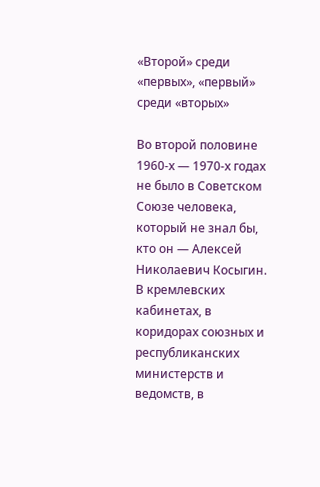«Второй» среди «первых», «первый» среди «вторых»

Во второй половине 1960-х — 1970-х годах не было в Советском Союзе человека, который не знал бы, кто он — Алексей Николаевич Косыгин. В кремлевских кабинетах, в коридорах союзных и республиканских министерств и ведомств, в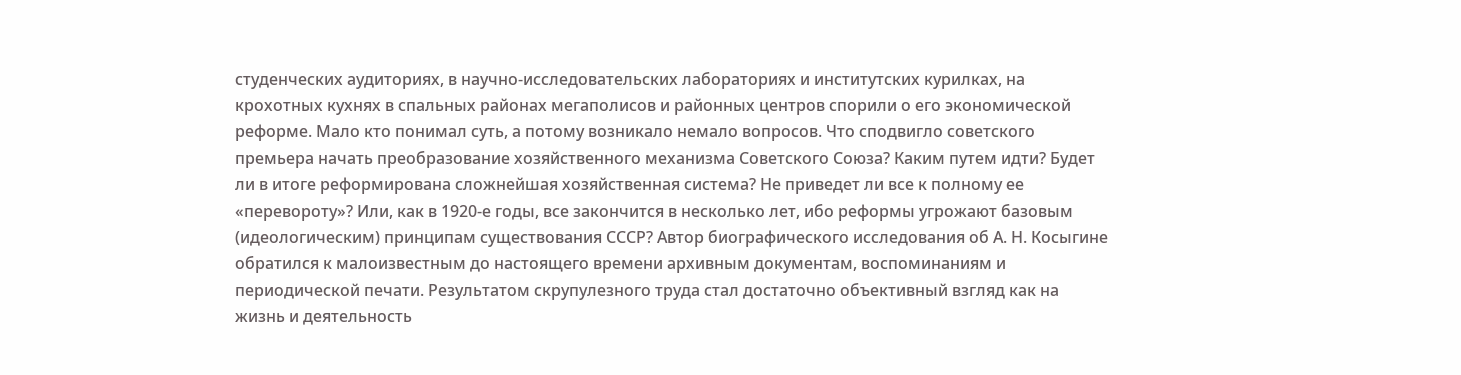студенческих аудиториях, в научно-исследовательских лабораториях и институтских курилках, на крохотных кухнях в спальных районах мегаполисов и районных центров спорили о его экономической реформе. Мало кто понимал суть, а потому возникало немало вопросов. Что сподвигло советского премьера начать преобразование хозяйственного механизма Советского Союза? Каким путем идти? Будет ли в итоге реформирована сложнейшая хозяйственная система? Не приведет ли все к полному ее «перевороту»? Или, как в 1920-е годы, все закончится в несколько лет, ибо реформы угрожают базовым (идеологическим) принципам существования СССР? Автор биографического исследования об А. Н. Косыгине обратился к малоизвестным до настоящего времени архивным документам, воспоминаниям и периодической печати. Результатом скрупулезного труда стал достаточно объективный взгляд как на жизнь и деятельность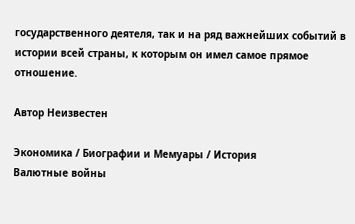государственного деятеля, так и на ряд важнейших событий в истории всей страны, к которым он имел самое прямое отношение.

Автор Неизвестeн

Экономика / Биографии и Мемуары / История
Валютные войны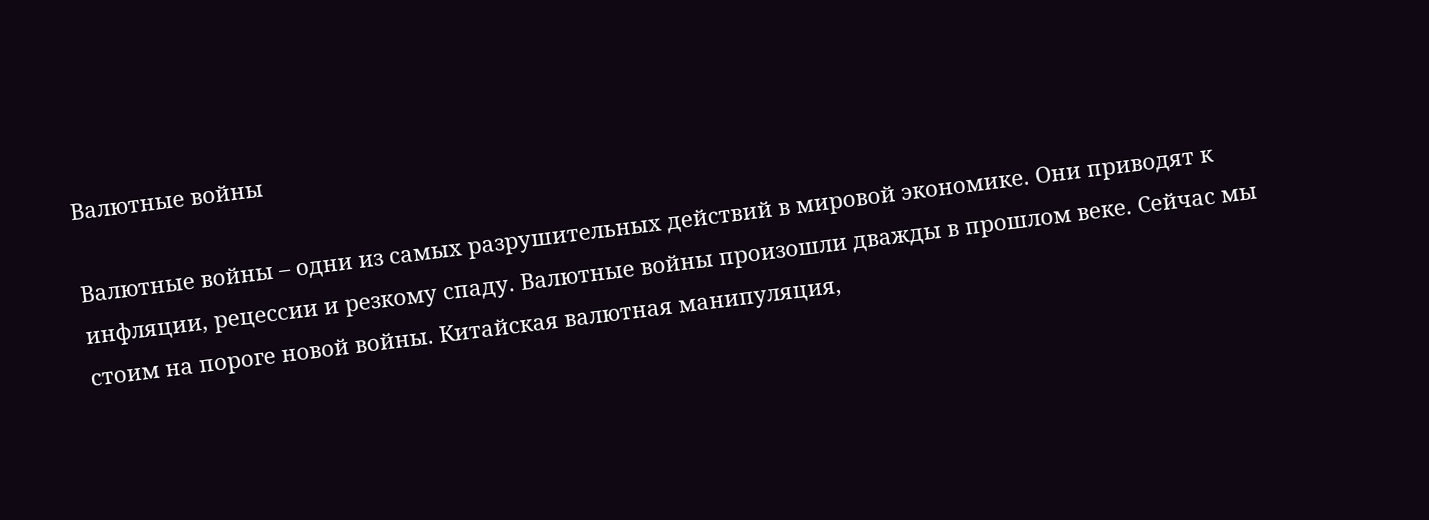Валютные войны

Валютные войны – одни из самых разрушительных действий в мировой экономике. Они приводят к инфляции, рецессии и резкому спаду. Валютные войны произошли дважды в прошлом веке. Сейчас мы стоим на пороге новой войны. Китайская валютная манипуляция,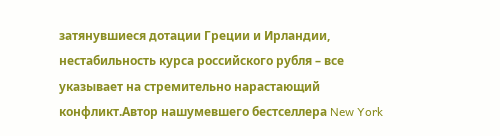затянувшиеся дотации Греции и Ирландии, нестабильность курса российского рубля – все указывает на стремительно нарастающий конфликт.Автор нашумевшего бестселлера New York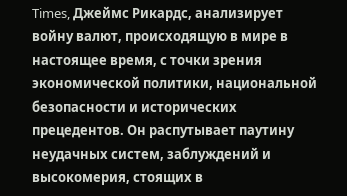Times, Джеймс Рикардс, анализирует войну валют, происходящую в мире в настоящее время, с точки зрения экономической политики, национальной безопасности и исторических прецедентов. Он распутывает паутину неудачных систем, заблуждений и высокомерия, стоящих в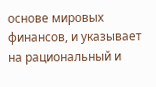основе мировых финансов, и указывает на рациональный и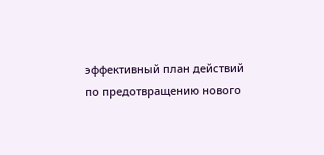эффективный план действий по предотвращению нового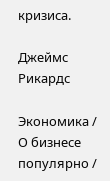кризиса.

Джеймс Рикардс

Экономика / О бизнесе популярно /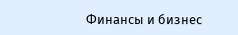Финансы и бизнес